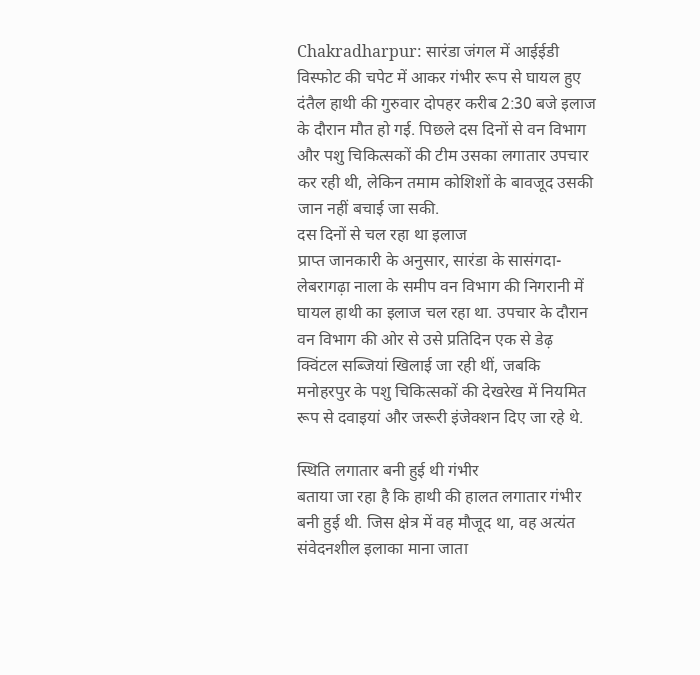Chakradharpur: सारंडा जंगल में आईईडी विस्फोट की चपेट में आकर गंभीर रूप से घायल हुए दंतैल हाथी की गुरुवार दोपहर करीब 2:30 बजे इलाज के दौरान मौत हो गई. पिछले दस दिनों से वन विभाग और पशु चिकित्सकों की टीम उसका लगातार उपचार कर रही थी, लेकिन तमाम कोशिशों के बावजूद उसकी जान नहीं बचाई जा सकी.
दस दिनों से चल रहा था इलाज
प्राप्त जानकारी के अनुसार, सारंडा के सासंगदा-लेबरागढ़ा नाला के समीप वन विभाग की निगरानी में घायल हाथी का इलाज चल रहा था. उपचार के दौरान वन विभाग की ओर से उसे प्रतिदिन एक से डेढ़ क्विंटल सब्जियां खिलाई जा रही थीं, जबकि मनोहरपुर के पशु चिकित्सकों की देखरेख में नियमित रूप से दवाइयां और जरूरी इंजेक्शन दिए जा रहे थे.

स्थिति लगातार बनी हुई थी गंभीर
बताया जा रहा है कि हाथी की हालत लगातार गंभीर बनी हुई थी. जिस क्षेत्र में वह मौजूद था, वह अत्यंत संवेदनशील इलाका माना जाता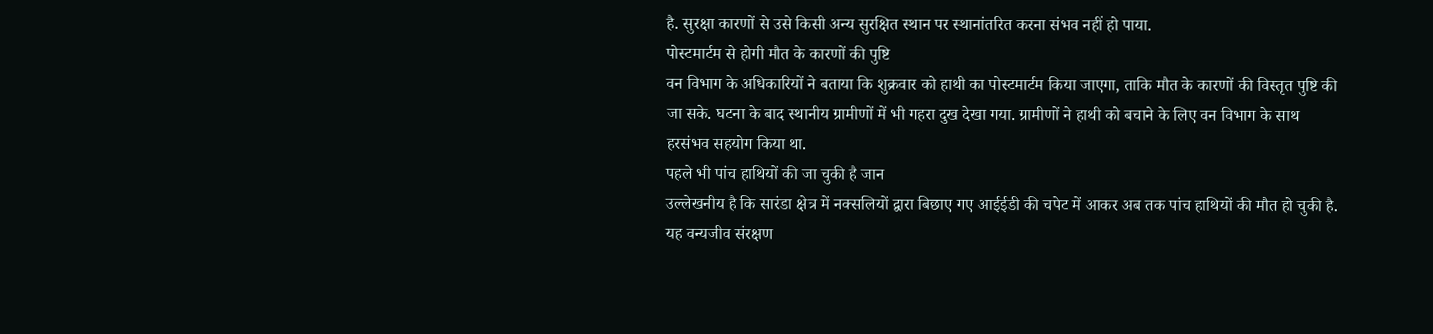है. सुरक्षा कारणों से उसे किसी अन्य सुरक्षित स्थान पर स्थानांतरित करना संभव नहीं हो पाया.
पोस्टमार्टम से होगी मौत के कारणों की पुष्टि
वन विभाग के अधिकारियों ने बताया कि शुक्रवार को हाथी का पोस्टमार्टम किया जाएगा, ताकि मौत के कारणों की विस्तृत पुष्टि की जा सके. घटना के बाद स्थानीय ग्रामीणों में भी गहरा दुख देखा गया. ग्रामीणों ने हाथी को बचाने के लिए वन विभाग के साथ हरसंभव सहयोग किया था.
पहले भी पांच हाथियों की जा चुकी है जान
उल्लेखनीय है कि सारंडा क्षेत्र में नक्सलियों द्वारा बिछाए गए आईईडी की चपेट में आकर अब तक पांच हाथियों की मौत हो चुकी है. यह वन्यजीव संरक्षण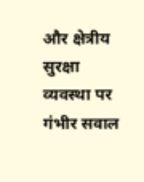और क्षेत्रीय सुरक्षा व्यवस्था पर गंभीर सवाल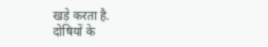खड़े करता है.
दोषियों के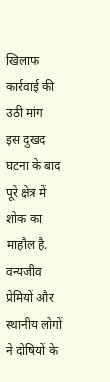खिलाफ कार्रवाई की उठी मांग
इस दुखद घटना के बाद पूरे क्षेत्र में शोक का माहौल है. वन्यजीव प्रेमियों और स्थानीय लोगों ने दोषियों के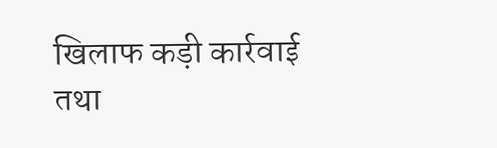खिलाफ कड़ी कार्रवाई तथा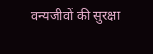वन्यजीवों की सुरक्षा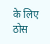के लिए ठोस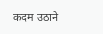कदम उठाने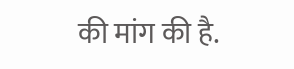की मांग की है.